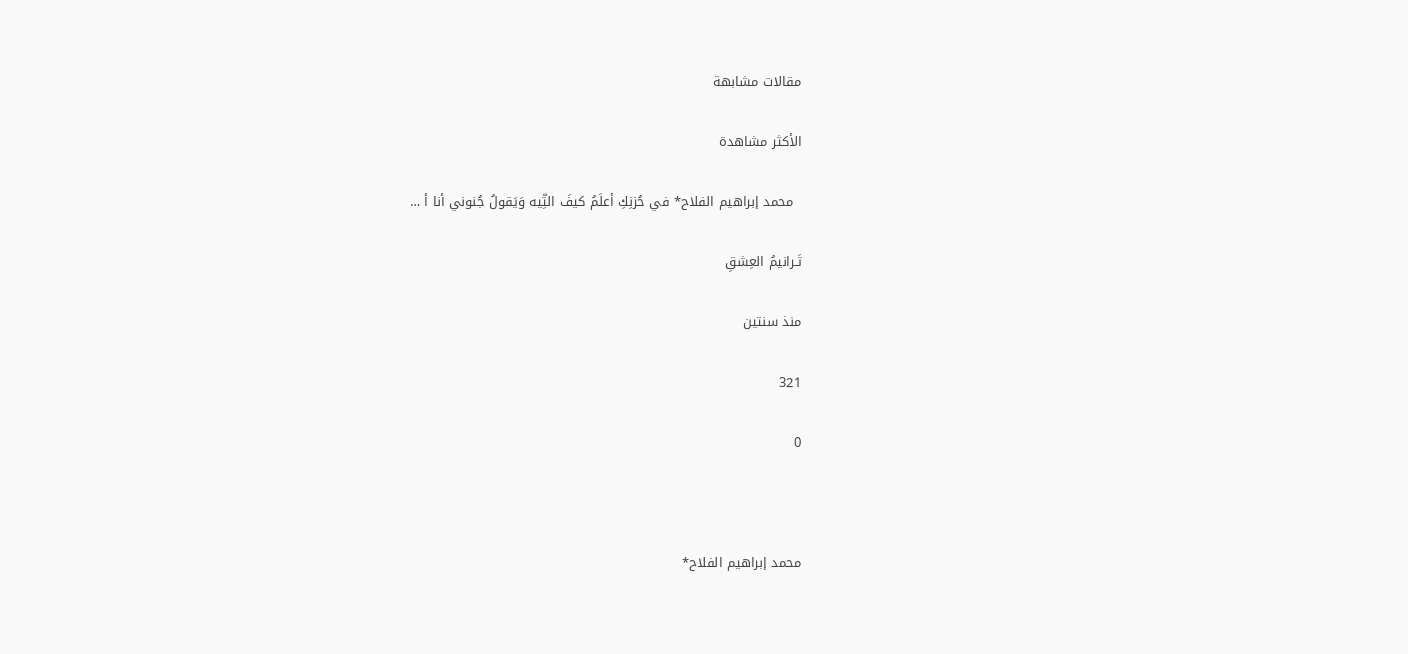مقالات مشابهة

الأكثر مشاهدة

  محمد إبراهيم الفلاح* في حُزنِكِ أعلَمُ كيفَ التِّيه وَيَقولُ جُنوني أنا أ …

تَـرانيمُ العِشقِ

منذ سنتين

321

0



محمد إبراهيم الفلاح*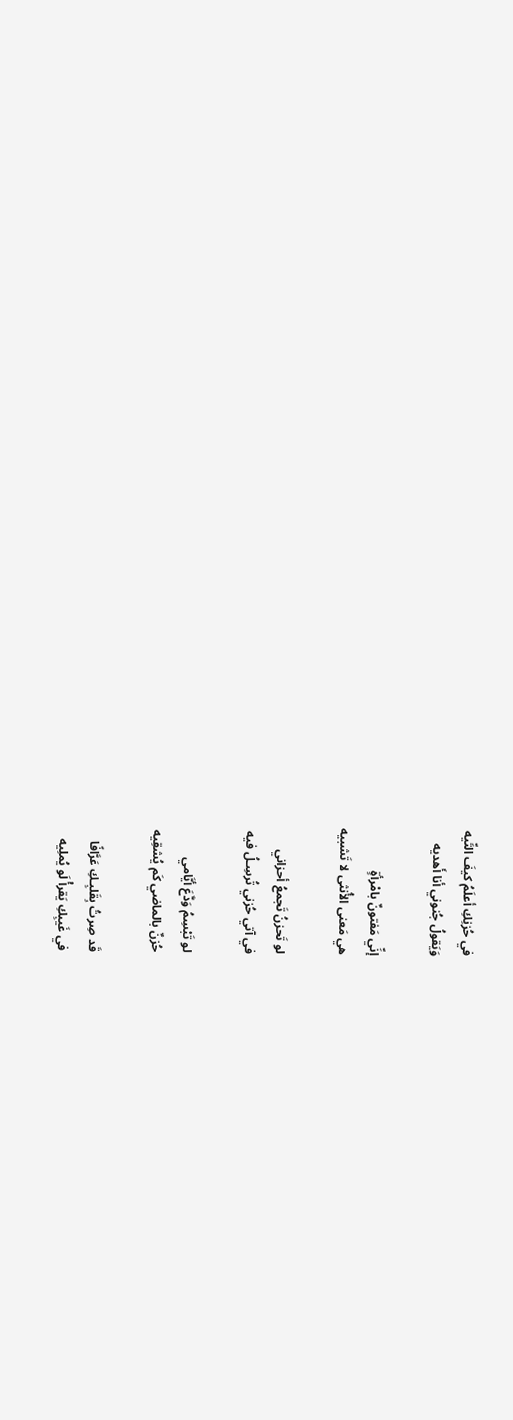في حُزنِكِ أعلَمُ كيفَ التِّيه
وَيَقولُ جُنوني أنا أَهديه

إنِّي مَفتونٌ بامْرأةٍ
هي مَعنى الأُنثى لا تَشبيه

لو تَحزنُ تَجمعُ أحزاني
في آتي حُزني تُرسِـلُ فيه

لو تَبْسِمُ وَدَّعَ أيَّامي
حُزنٌ بالماضي كَم يُشقِيه

قَد صِرتُ بِقَلبِـكِ عَرَّافًا
في غَيبِكِ يَقرأْ لَو يُملِيه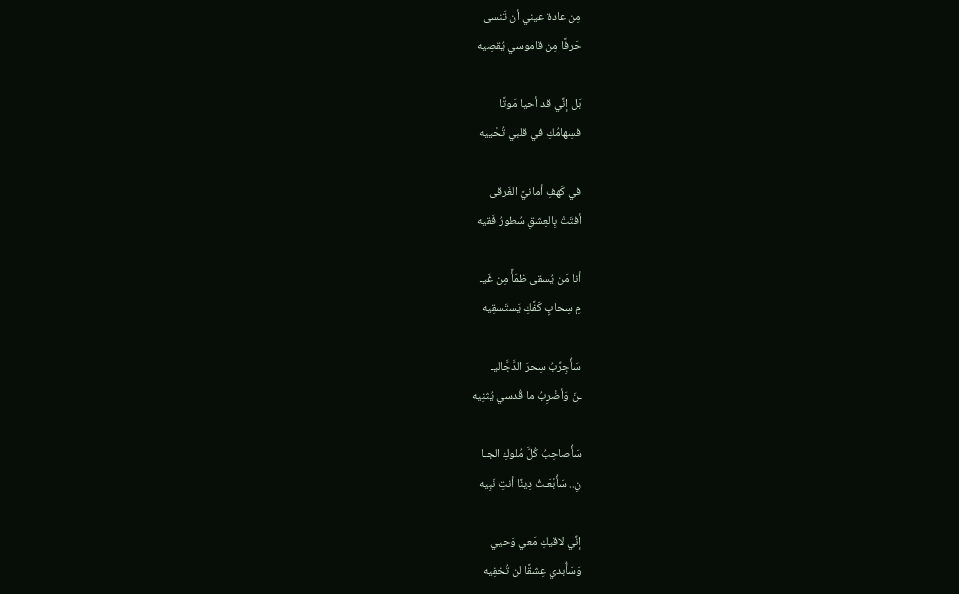مِن عادة عيني أن تَنسى
حَرفًا مِن قاموسي يُقصِيه

بَل إنِّي قد أحيا مَوتًا
فسِهامُكِ في قلبي تُحْييه

في كَهفِ أمانيَّ الغَرقى
أفتَتْ بِالعِشقِ سُطورُ فَقيه

أنا مَن يُسقى ظمَأً مِن غَيـ
مِ سِحابٍ كَفَّكِ يَستَسقِيه

سَأُجِرِّبُ سِحرَ الدَّجَّاليـ
ـنَ وَأضْرِبُ ما قُدسي يُثنِيه

سَأُصاحِبُ كُلَّ مُلوكِ الجـا
نِ.. سَأُبْعَـثُ دِينًا أنتِ نَبِيه

إنِّي لاقيكِ مَعي وَحيي
وَسَأُبدي عِشقًا لن تُخفِيه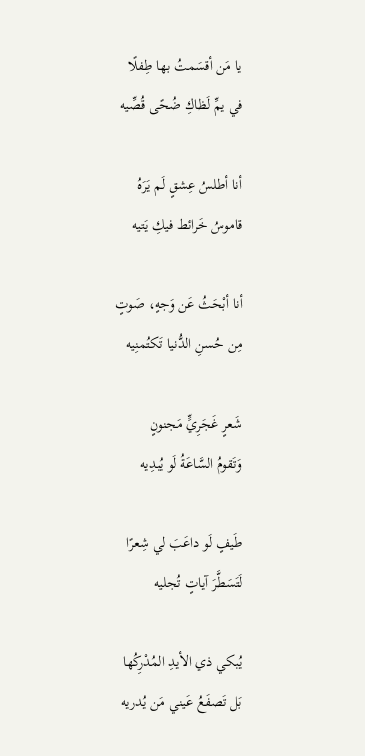يا مَن أقسَمتُ بها طِفلًا
في يمِّ لَظاكِ ضُحًى قُصِّيه

أنا أطلسُ عِشقٍ لَم يَرَهُ
قاموسُ خَرائط فيكِ يَتيه

أنا أبْحَثُ عَن وَجهٍ، صَوتٍ
مِن حُسنِ الدُّنيا تَكتُمنِيه

شَعرٍ غَجَرِيٍّ مَجنونٍ
وَتَقومُ السَّاعَةُ لَو يُبدِيه

طَيفٍ لَو داعَبَ لي شِعرًا
لَتَسَطَّرَ آياتٍ تُجليه

يُبكي ذي الأيدِ المُدْرِكُها
بَل تَصفَعُ عَيني مَن يُدريه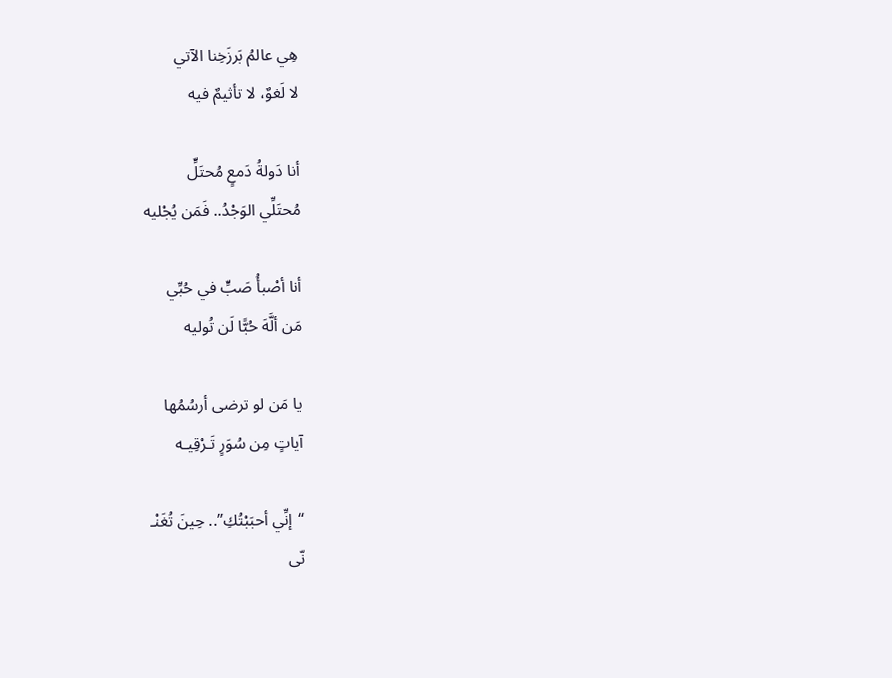هِي عالمُ بَرزَخِنا الآتي
لا لَغوٌ، لا تأثيمٌ فيه

أنا دَولةُ دَمعٍ مُحتَلٍّ
مُحتَلِّي الوَجْدُ.. فَمَن يُجْليه

أنا أصْبأُ صَبٍّ في حُبِّي
مَن ألَّهَ حُبًّا لَن تُوليه

يا مَن لو ترضى أرسُمُها
آياتٍ مِن سُوَرٍ تَـرْقِيـه

“إنِّي أحبَبْتُكِ”.. حِينَ تُغَنْـ
نّى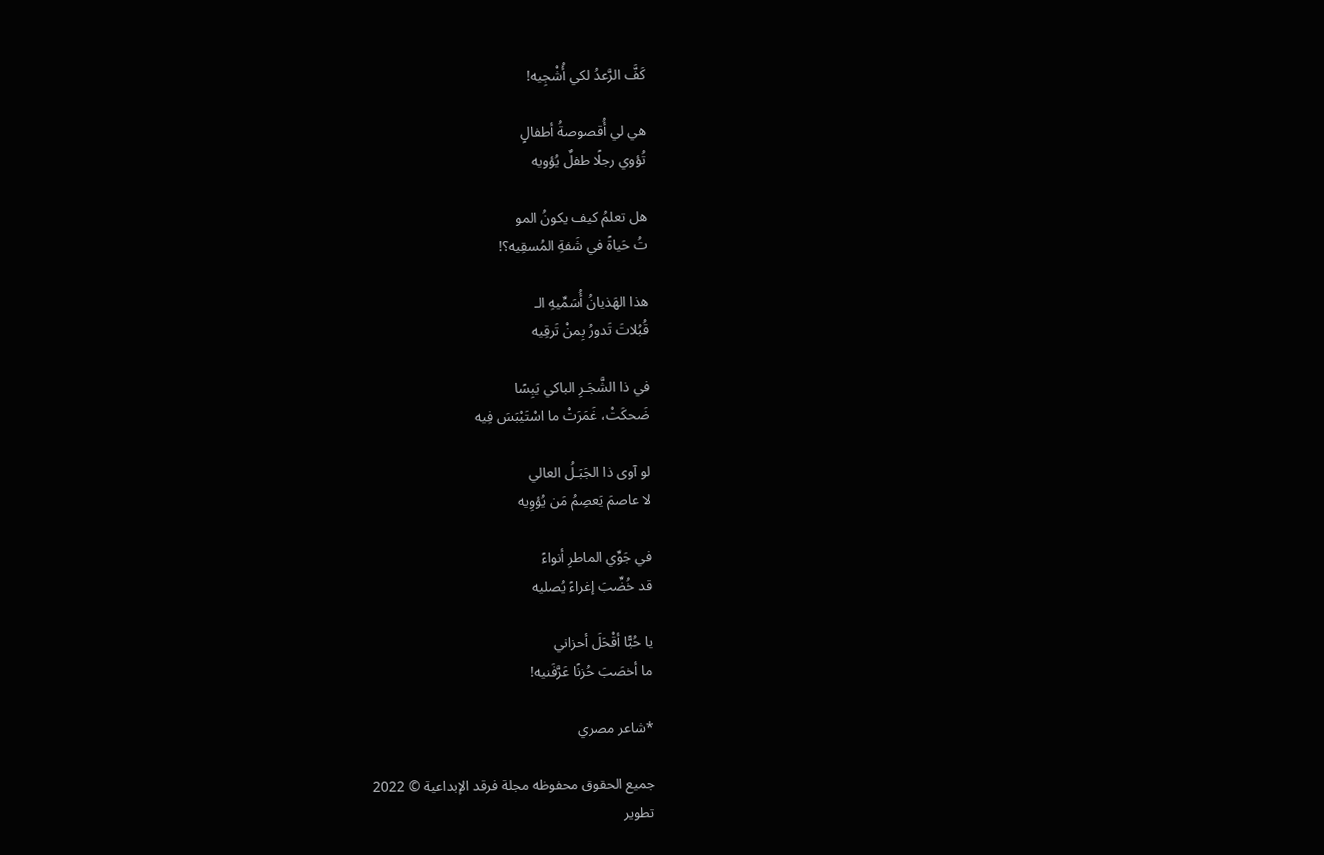كَفَّ الرَّعدُ لكي أُشْجِيه!

هي لي أُقصوصةُ أطفالٍ
تُؤوي رجلًا طفلٌ يُؤويه

هل تعلمُ كيف يكونُ المو
تُ حَياةً في شَفةِ المُسقِيه؟!

هذا الهَذيانُ أُسَمِّيهِ الـ
قُبُلاتَ تَدورُ بِمنْ تَرقِيه

في ذا الشَّجَـرِ الباكي يَبِسًا
ضَحكَتْ، غَمَرَتْ ما اسْتَيْبَسَ فِيه

لو آوى ذا الجَبَـلُ العالي
لا عاصمَ يَعصِمُ مَن يُؤوِيه

في جَوِّي الماطرِ أنواءً
قد خُضِّبَ إغراءً يُصليه

يا حُبًّا أقْحَلَ أحزاني
ما أخصَبَ حُزنًا عَرَّفَنيه!

*شاعر مصري

جميع الحقوق محفوظه مجلة فرقد الإبداعية © 2022
تطوير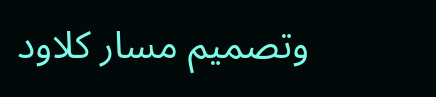وتصميم مسار كلاود